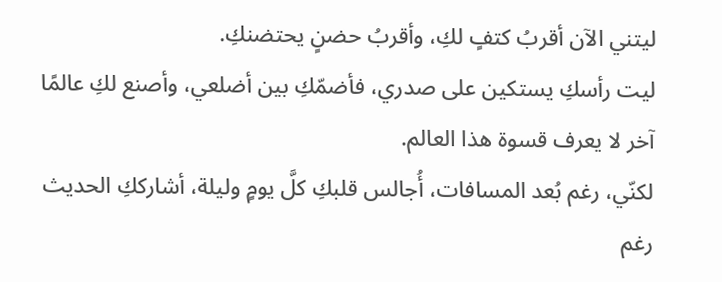ليتني الآن أقربُ كتفٍ لكِ، وأقربُ حضنٍ يحتضنكِ.
ليت رأسكِ يستكين على صدري، فأضمّكِ بين أضلعي، وأصنع لكِ عالمًا آخر لا يعرف قسوة هذا العالم.
لكنّي، رغم بُعد المسافات، أُجالس قلبكِ كلَّ يومٍ وليلة، أشارككِ الحديث رغم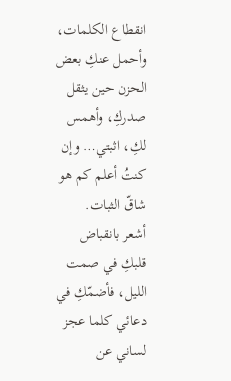انقطاع الكلمات، وأحمل عنكِ بعض الحزن حين يثقل صدركِ، وأهمس لكِ، اثبتي… وإن كنتُ أعلم كم هو شاقّ الثبات.
أشعر بانقباض قلبكِ في صمت الليل، فأضمّكِ في دعائي كلما عجز لساني عن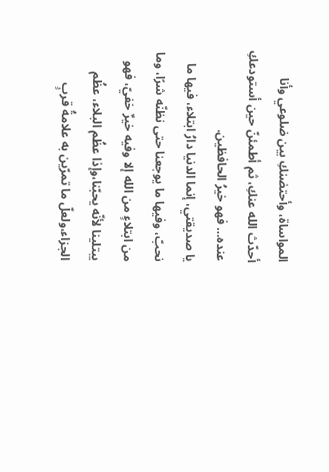المواساة، وأحتضنكِ بين ضلوعي وأنا أحدّث الله عنكِ، ثم أطمئنّ حين أستودعكِ عنده… فهو خيرُ الحافظين.
يا صديقتي، إنما الدنيا دارُ ابتلاء، فيها ما نحبّ، وفيها ما يوجعنا حتى نظنّه شرًا، وما من ابتلاءٍ من الله إلا وفيه خيرٌ خفيّ، فهو يبتلينا لأنّه يحبّنا،وإذا عظُم البلاء، عظُم الجزاء،ولعلّ ما تمرّين به علامةُ قربٍ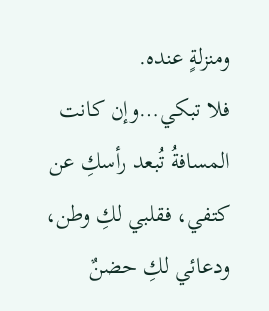ومنزلةٍ عنده.
فلا تبكي…وإن كانت المسافةُ تُبعد رأسكِ عن كتفي، فقلبي لكِ وطن، ودعائي لكِ حضنٌ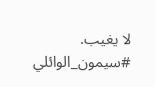لا يغيب.
#سيمون_الوائلي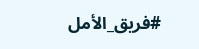#فريق_الأمل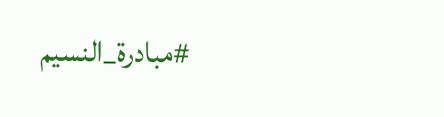#مبادرة_النسيم